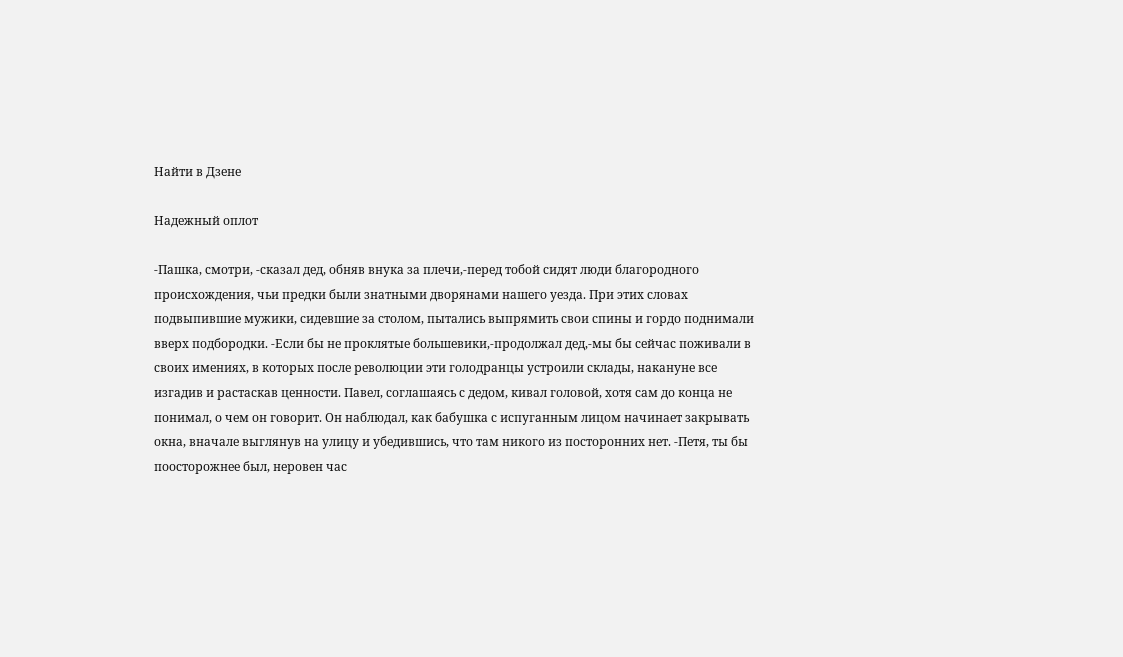Найти в Дзене

Надежный оплот

-Пашка, смотри, -сказал дед, обняв внука за плечи,-перед тобой сидят люди благородного происхождения, чьи предки были знатными дворянами нашего уезда. При этих словах подвыпившие мужики, сидевшие за столом, пытались выпрямить свои спины и гордо поднимали вверх подбородки. -Если бы не проклятые большевики,-продолжал дед,-мы бы сейчас поживали в своих имениях, в которых после революции эти голодранцы устроили склады, накануне все изгадив и растаскав ценности. Павел, соглашаясь с дедом, кивал головой, хотя сам до конца не понимал, о чем он говорит. Он наблюдал, как бабушка с испуганным лицом начинает закрывать окна, вначале выглянув на улицу и убедившись, что там никого из посторонних нет. -Петя, ты бы поосторожнее был, неровен час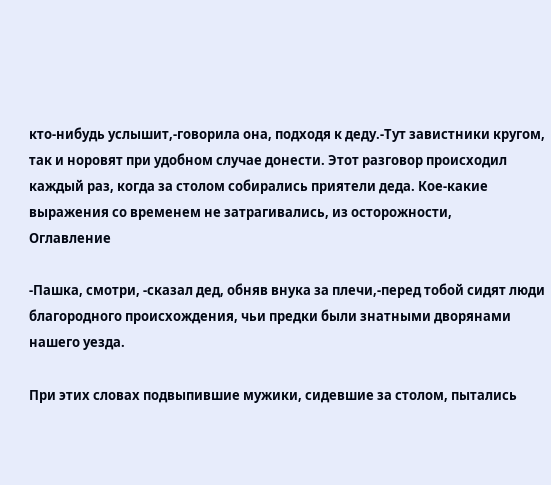кто-нибудь услышит,-говорила она, подходя к деду.-Тут завистники кругом, так и норовят при удобном случае донести. Этот разговор происходил каждый раз, когда за столом собирались приятели деда. Кое-какие выражения со временем не затрагивались, из осторожности,
Оглавление

-Пашка, смотри, -сказал дед, обняв внука за плечи,-перед тобой сидят люди благородного происхождения, чьи предки были знатными дворянами нашего уезда.

При этих словах подвыпившие мужики, сидевшие за столом, пытались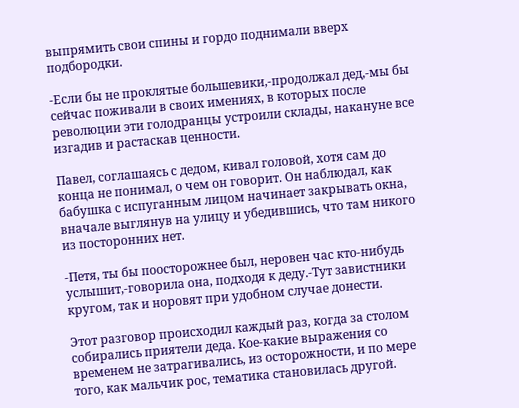выпрямить свои спины и гордо поднимали вверх подбородки.

-Если бы не проклятые большевики,-продолжал дед,-мы бы сейчас поживали в своих имениях, в которых после революции эти голодранцы устроили склады, накануне все изгадив и растаскав ценности.

Павел, соглашаясь с дедом, кивал головой, хотя сам до конца не понимал, о чем он говорит. Он наблюдал, как бабушка с испуганным лицом начинает закрывать окна, вначале выглянув на улицу и убедившись, что там никого из посторонних нет.

-Петя, ты бы поосторожнее был, неровен час кто-нибудь услышит,-говорила она, подходя к деду.-Тут завистники кругом, так и норовят при удобном случае донести.

Этот разговор происходил каждый раз, когда за столом собирались приятели деда. Кое-какие выражения со временем не затрагивались, из осторожности, и по мере того, как мальчик рос, тематика становилась другой.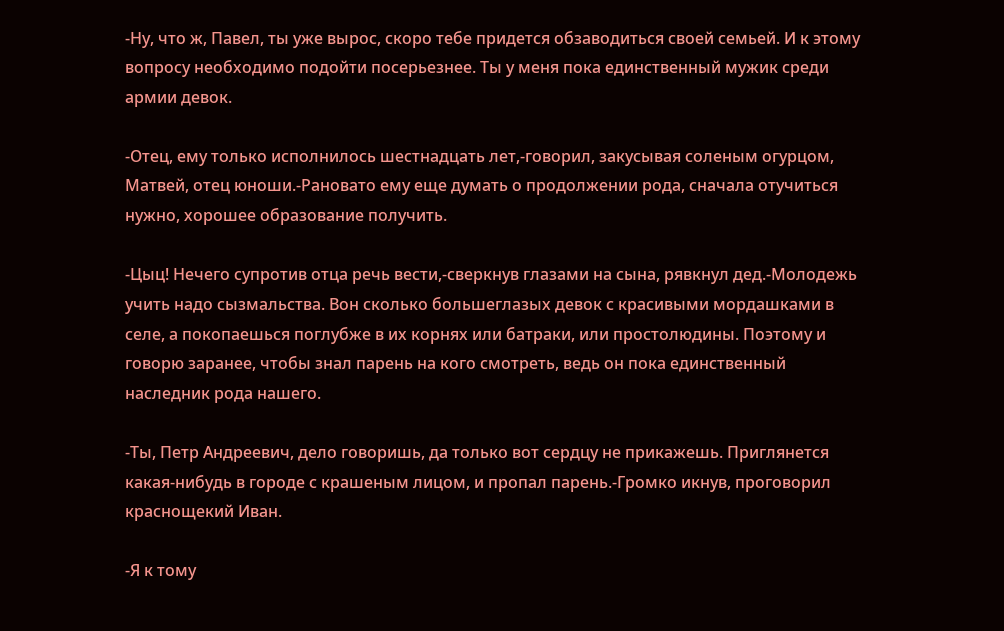-Ну, что ж, Павел, ты уже вырос, скоро тебе придется обзаводиться своей семьей. И к этому вопросу необходимо подойти посерьезнее. Ты у меня пока единственный мужик среди армии девок.

-Отец, ему только исполнилось шестнадцать лет,-говорил, закусывая соленым огурцом, Матвей, отец юноши.-Рановато ему еще думать о продолжении рода, сначала отучиться нужно, хорошее образование получить.

-Цыц! Нечего супротив отца речь вести,-сверкнув глазами на сына, рявкнул дед.-Молодежь учить надо сызмальства. Вон сколько большеглазых девок с красивыми мордашками в селе, а покопаешься поглубже в их корнях или батраки, или простолюдины. Поэтому и говорю заранее, чтобы знал парень на кого смотреть, ведь он пока единственный наследник рода нашего.

-Ты, Петр Андреевич, дело говоришь, да только вот сердцу не прикажешь. Приглянется какая-нибудь в городе с крашеным лицом, и пропал парень.-Громко икнув, проговорил краснощекий Иван.

-Я к тому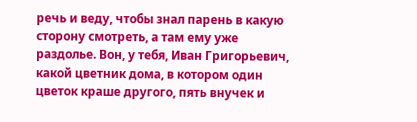речь и веду, чтобы знал парень в какую сторону смотреть, а там ему уже раздолье. Вон, у тебя, Иван Григорьевич, какой цветник дома, в котором один цветок краше другого, пять внучек и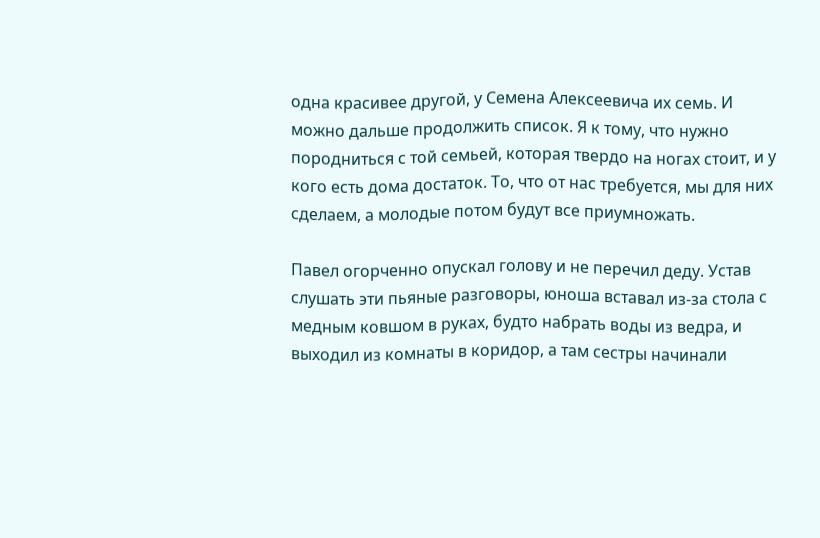одна красивее другой, у Семена Алексеевича их семь. И можно дальше продолжить список. Я к тому, что нужно породниться с той семьей, которая твердо на ногах стоит, и у кого есть дома достаток. То, что от нас требуется, мы для них сделаем, а молодые потом будут все приумножать.

Павел огорченно опускал голову и не перечил деду. Устав слушать эти пьяные разговоры, юноша вставал из-за стола с медным ковшом в руках, будто набрать воды из ведра, и выходил из комнаты в коридор, а там сестры начинали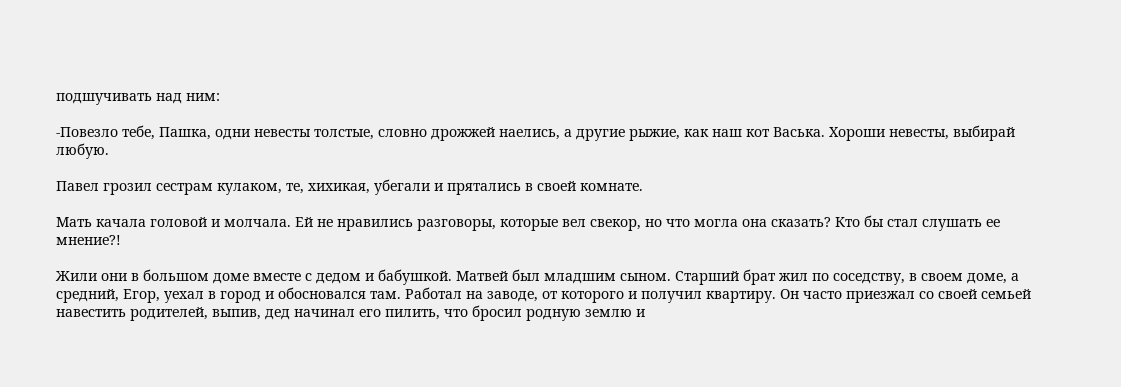подшучивать над ним:

-Повезло тебе, Пашка, одни невесты толстые, словно дрожжей наелись, а другие рыжие, как наш кот Васька. Хороши невесты, выбирай любую.

Павел грозил сестрам кулаком, те, хихикая, убегали и прятались в своей комнате.

Мать качала головой и молчала. Ей не нравились разговоры, которые вел свекор, но что могла она сказать? Кто бы стал слушать ее мнение?!

Жили они в большом доме вместе с дедом и бабушкой. Матвей был младшим сыном. Старший брат жил по соседству, в своем доме, а средний, Егор, уехал в город и обосновался там. Работал на заводе, от которого и получил квартиру. Он часто приезжал со своей семьей навестить родителей, выпив, дед начинал его пилить, что бросил родную землю и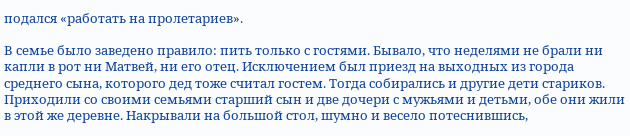подался «работать на пролетариев».

В семье было заведено правило: пить только с гостями. Бывало, что неделями не брали ни капли в рот ни Матвей, ни его отец. Исключением был приезд на выходных из города среднего сына, которого дед тоже считал гостем. Тогда собирались и другие дети стариков. Приходили со своими семьями старший сын и две дочери с мужьями и детьми, обе они жили в этой же деревне. Накрывали на большой стол, шумно и весело потеснившись,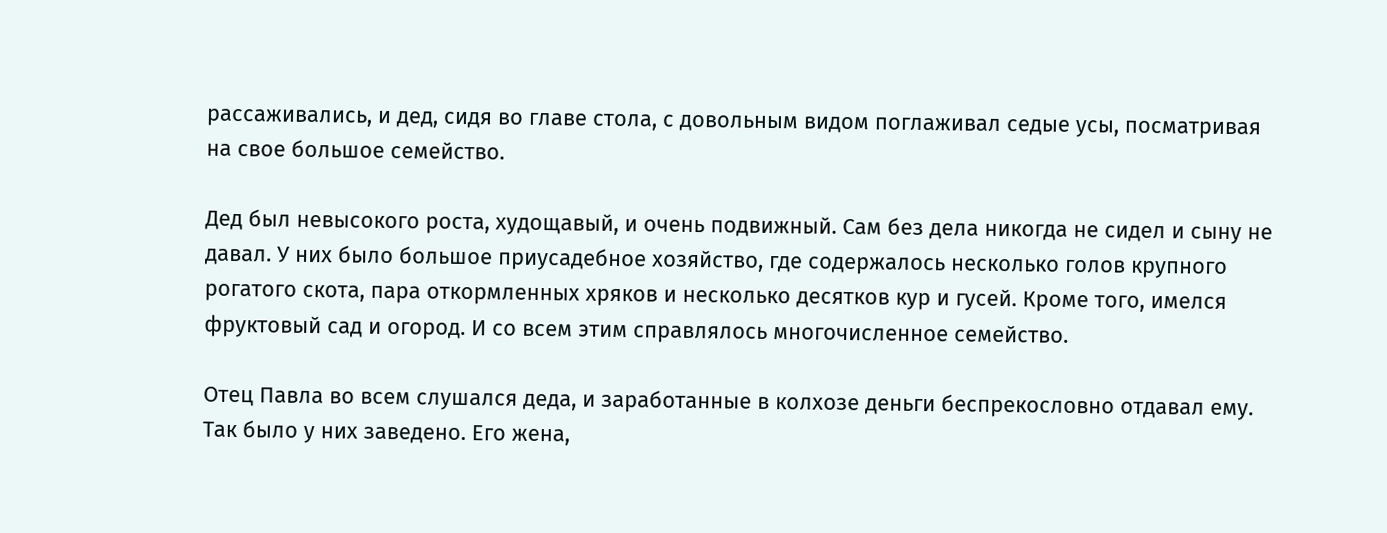рассаживались, и дед, сидя во главе стола, с довольным видом поглаживал седые усы, посматривая на свое большое семейство.

Дед был невысокого роста, худощавый, и очень подвижный. Сам без дела никогда не сидел и сыну не давал. У них было большое приусадебное хозяйство, где содержалось несколько голов крупного рогатого скота, пара откормленных хряков и несколько десятков кур и гусей. Кроме того, имелся фруктовый сад и огород. И со всем этим справлялось многочисленное семейство.

Отец Павла во всем слушался деда, и заработанные в колхозе деньги беспрекословно отдавал ему. Так было у них заведено. Его жена,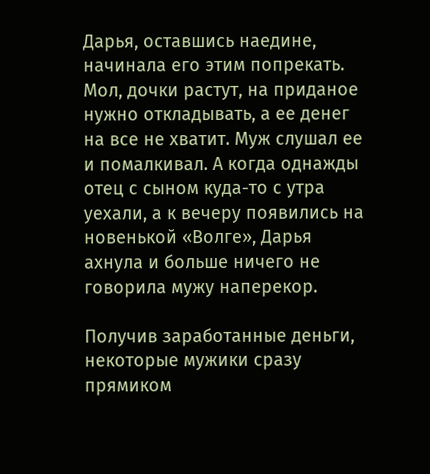Дарья, оставшись наедине, начинала его этим попрекать. Мол, дочки растут, на приданое нужно откладывать, а ее денег на все не хватит. Муж слушал ее и помалкивал. А когда однажды отец с сыном куда-то с утра уехали, а к вечеру появились на новенькой «Волге», Дарья ахнула и больше ничего не говорила мужу наперекор.

Получив заработанные деньги, некоторые мужики сразу прямиком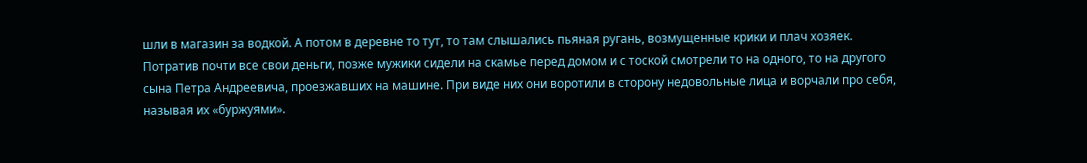шли в магазин за водкой. А потом в деревне то тут, то там слышались пьяная ругань, возмущенные крики и плач хозяек. Потратив почти все свои деньги, позже мужики сидели на скамье перед домом и с тоской смотрели то на одного, то на другого сына Петра Андреевича, проезжавших на машине. При виде них они воротили в сторону недовольные лица и ворчали про себя, называя их «буржуями».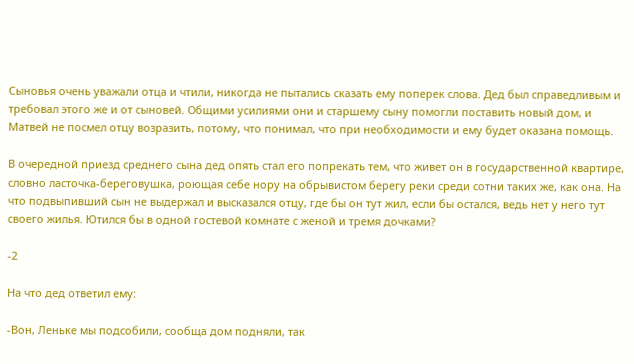Сыновья очень уважали отца и чтили, никогда не пытались сказать ему поперек слова. Дед был справедливым и требовал этого же и от сыновей. Общими усилиями они и старшему сыну помогли поставить новый дом, и Матвей не посмел отцу возразить, потому, что понимал, что при необходимости и ему будет оказана помощь.

В очередной приезд среднего сына дед опять стал его попрекать тем, что живет он в государственной квартире, словно ласточка-береговушка, роющая себе нору на обрывистом берегу реки среди сотни таких же, как она. На что подвыпивший сын не выдержал и высказался отцу, где бы он тут жил, если бы остался, ведь нет у него тут своего жилья. Ютился бы в одной гостевой комнате с женой и тремя дочками?

-2

На что дед ответил ему:

-Вон, Леньке мы подсобили, сообща дом подняли, так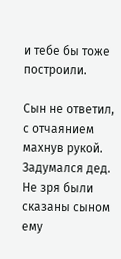и тебе бы тоже построили.

Сын не ответил, с отчаянием махнув рукой. Задумался дед. Не зря были сказаны сыном ему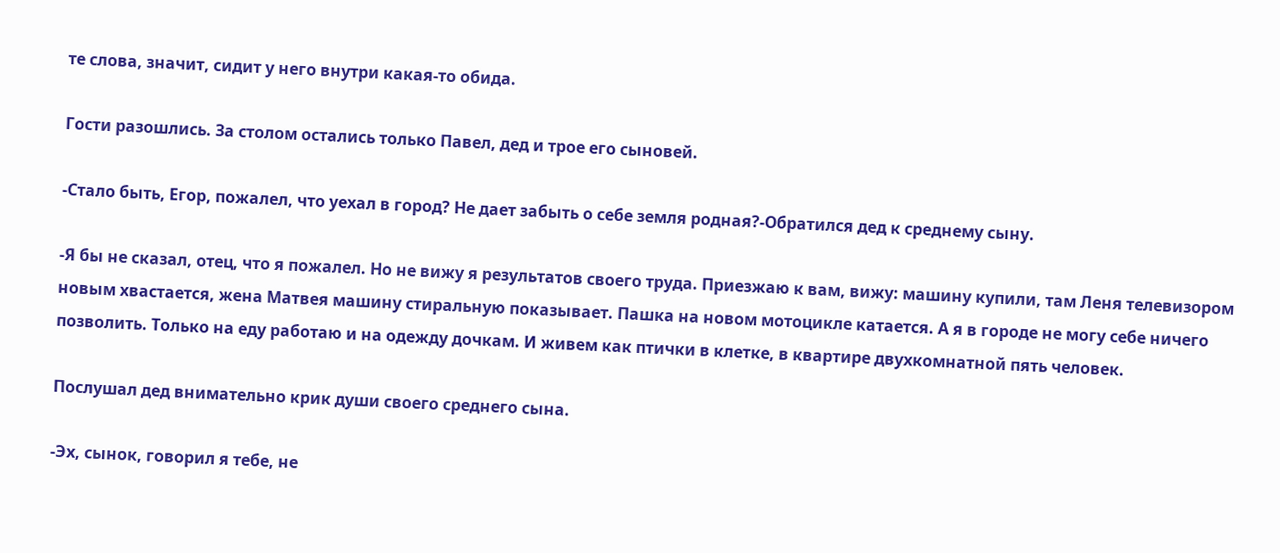те слова, значит, сидит у него внутри какая-то обида.

Гости разошлись. За столом остались только Павел, дед и трое его сыновей.

-Стало быть, Егор, пожалел, что уехал в город? Не дает забыть о себе земля родная?-Обратился дед к среднему сыну.

-Я бы не сказал, отец, что я пожалел. Но не вижу я результатов своего труда. Приезжаю к вам, вижу: машину купили, там Леня телевизором новым хвастается, жена Матвея машину стиральную показывает. Пашка на новом мотоцикле катается. А я в городе не могу себе ничего позволить. Только на еду работаю и на одежду дочкам. И живем как птички в клетке, в квартире двухкомнатной пять человек.

Послушал дед внимательно крик души своего среднего сына.

-Эх, сынок, говорил я тебе, не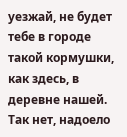уезжай, не будет тебе в городе такой кормушки, как здесь, в деревне нашей. Так нет, надоело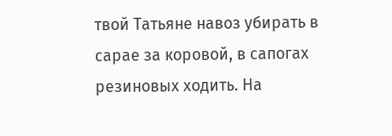твой Татьяне навоз убирать в сарае за коровой, в сапогах резиновых ходить. На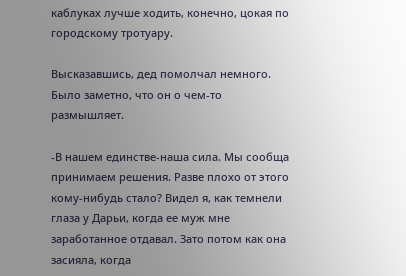каблуках лучше ходить, конечно, цокая по городскому тротуару.

Высказавшись, дед помолчал немного. Было заметно, что он о чем-то размышляет.

-В нашем единстве-наша сила. Мы сообща принимаем решения. Разве плохо от этого кому-нибудь стало? Видел я, как темнели глаза у Дарьи, когда ее муж мне заработанное отдавал. Зато потом как она засияла, когда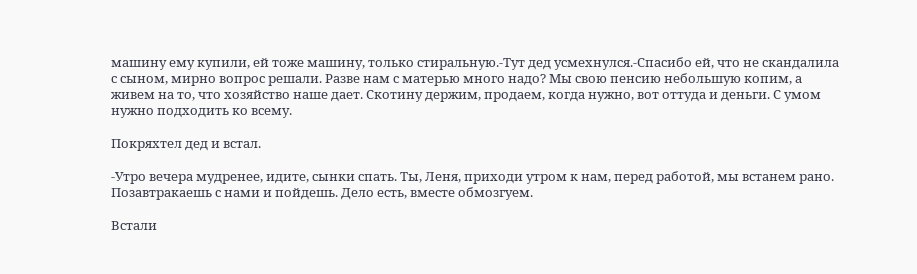машину ему купили, ей тоже машину, только стиральную.-Тут дед усмехнулся.-Спасибо ей, что не скандалила с сыном, мирно вопрос решали. Разве нам с матерью много надо? Мы свою пенсию небольшую копим, а живем на то, что хозяйство наше дает. Скотину держим, продаем, когда нужно, вот оттуда и деньги. С умом нужно подходить ко всему.

Покряхтел дед и встал.

-Утро вечера мудренее, идите, сынки спать. Ты, Леня, приходи утром к нам, перед работой, мы встанем рано. Позавтракаешь с нами и пойдешь. Дело есть, вместе обмозгуем.

Встали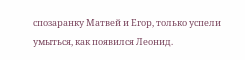спозаранку Матвей и Егор, только успели умыться, как появился Леонид.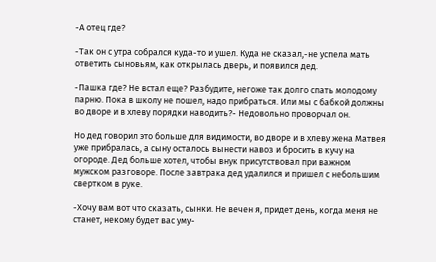-А отец где?

-Так он с утра собрался куда-то и ушел. Куда не сказал,-не успела мать ответить сыновьям, как открылась дверь, и появился дед.

-Пашка где? Не встал еще? Разбудите, негоже так долго спать молодому парню. Пока в школу не пошел, надо прибраться. Или мы с бабкой должны во дворе и в хлеву порядки наводить?- Недовольно проворчал он.

Но дед говорил это больше для видимости, во дворе и в хлеву жена Матвея уже прибралась, а сыну осталось вынести навоз и бросить в кучу на огороде. Дед больше хотел, чтобы внук присутствовал при важном мужском разговоре. После завтрака дед удалился и пришел с небольшим свертком в руке.

-Хочу вам вот что сказать, сынки. Не вечен я, придет день, когда меня не станет, некому будет вас уму-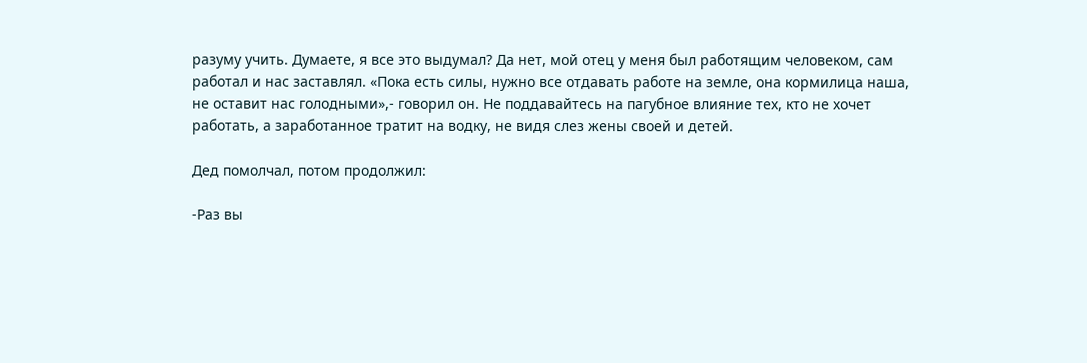разуму учить. Думаете, я все это выдумал? Да нет, мой отец у меня был работящим человеком, сам работал и нас заставлял. «Пока есть силы, нужно все отдавать работе на земле, она кормилица наша, не оставит нас голодными»,- говорил он. Не поддавайтесь на пагубное влияние тех, кто не хочет работать, а заработанное тратит на водку, не видя слез жены своей и детей.

Дед помолчал, потом продолжил:

-Раз вы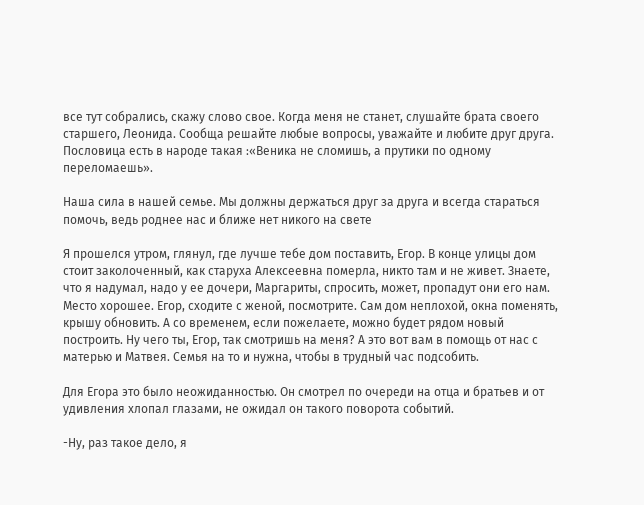все тут собрались, скажу слово свое. Когда меня не станет, слушайте брата своего старшего, Леонида. Сообща решайте любые вопросы, уважайте и любите друг друга. Пословица есть в народе такая :«Веника не сломишь, а прутики по одному переломаешь».

Наша сила в нашей семье. Мы должны держаться друг за друга и всегда стараться помочь, ведь роднее нас и ближе нет никого на свете

Я прошелся утром, глянул, где лучше тебе дом поставить, Егор. В конце улицы дом стоит заколоченный, как старуха Алексеевна померла, никто там и не живет. Знаете, что я надумал, надо у ее дочери, Маргариты, спросить, может, пропадут они его нам. Место хорошее. Егор, сходите с женой, посмотрите. Сам дом неплохой, окна поменять, крышу обновить. А со временем, если пожелаете, можно будет рядом новый построить. Ну чего ты, Егор, так смотришь на меня? А это вот вам в помощь от нас с матерью и Матвея. Семья на то и нужна, чтобы в трудный час подсобить.

Для Егора это было неожиданностью. Он смотрел по очереди на отца и братьев и от удивления хлопал глазами, не ожидал он такого поворота событий.

-Ну, раз такое дело, я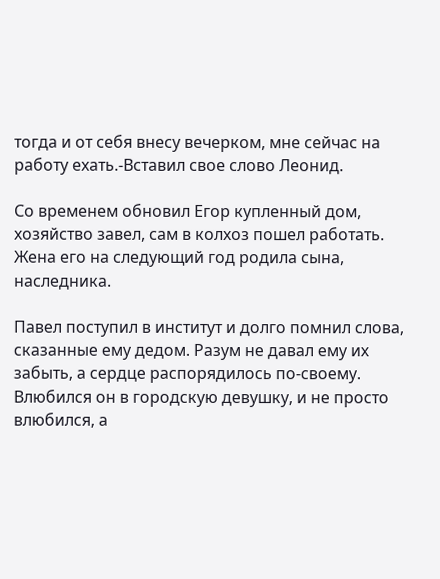тогда и от себя внесу вечерком, мне сейчас на работу ехать.-Вставил свое слово Леонид.

Со временем обновил Егор купленный дом, хозяйство завел, сам в колхоз пошел работать. Жена его на следующий год родила сына, наследника.

Павел поступил в институт и долго помнил слова, сказанные ему дедом. Разум не давал ему их забыть, а сердце распорядилось по-своему. Влюбился он в городскую девушку, и не просто влюбился, а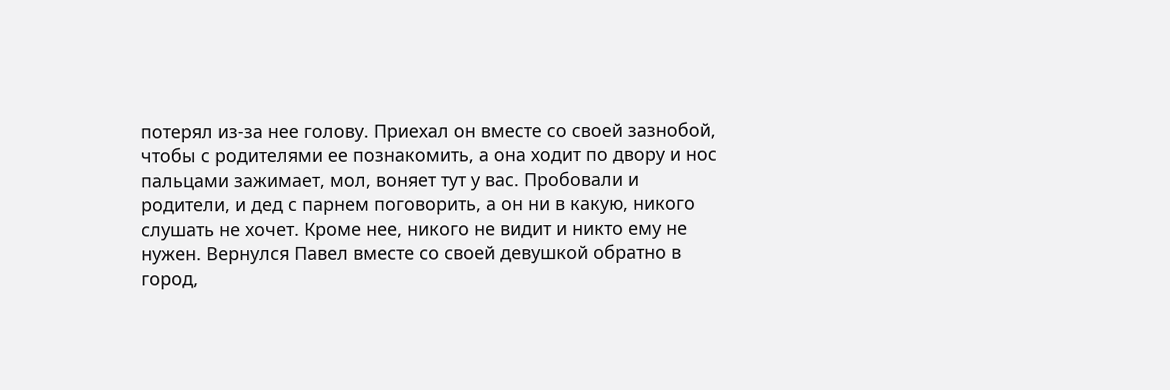потерял из-за нее голову. Приехал он вместе со своей зазнобой, чтобы с родителями ее познакомить, а она ходит по двору и нос пальцами зажимает, мол, воняет тут у вас. Пробовали и родители, и дед с парнем поговорить, а он ни в какую, никого слушать не хочет. Кроме нее, никого не видит и никто ему не нужен. Вернулся Павел вместе со своей девушкой обратно в город,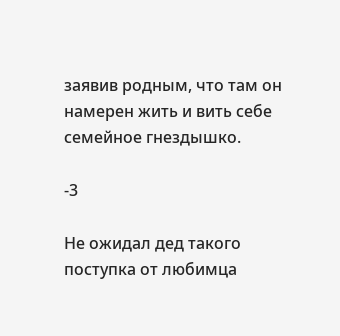заявив родным, что там он намерен жить и вить себе семейное гнездышко.

-3

Не ожидал дед такого поступка от любимца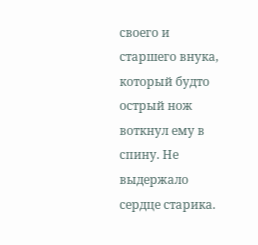своего и старшего внука, который будто острый нож воткнул ему в спину. Не выдержало сердце старика.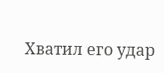Хватил его удар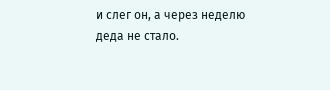и слег он, а через неделю деда не стало.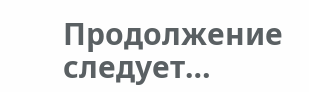Продолжение следует…